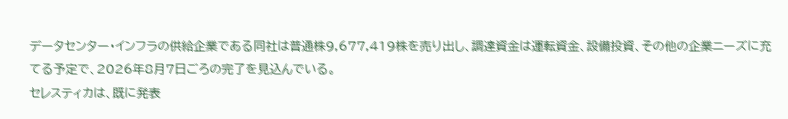データセンター・インフラの供給企業である同社は普通株9,677,419株を売り出し、調達資金は運転資金、設備投資、その他の企業ニーズに充てる予定で、2026年8月7日ごろの完了を見込んでいる。
セレスティカは、既に発表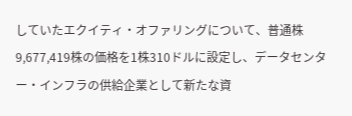していたエクイティ・オファリングについて、普通株9,677,419株の価格を1株310ドルに設定し、データセンター・インフラの供給企業として新たな資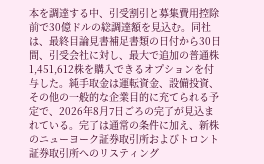本を調達する中、引受割引と募集費用控除前で30億ドルの総調達額を見込む。同社は、最終目論見書補足書類の日付から30日間、引受会社に対し、最大で追加の普通株1,451,612株を購入できるオプションを付与した。純手取金は運転資金、設備投資、その他の一般的な企業目的に充てられる予定で、2026年8月7日ごろの完了が見込まれている。完了は通常の条件に加え、新株のニューヨーク証券取引所およびトロント証券取引所へのリスティング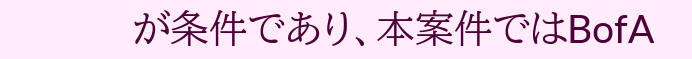が条件であり、本案件ではBofA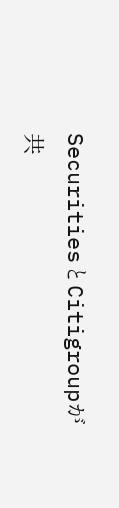SecuritiesとCitigroupが共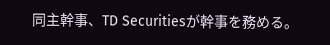同主幹事、TD Securitiesが幹事を務める。